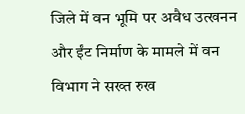जिले में वन भूमि पर अवैध उत्खनन और ईंट निर्माण के मामले में वन विभाग ने सख्त रुख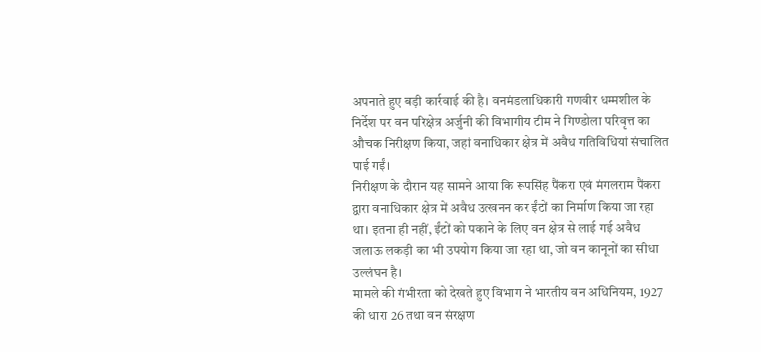अपनाते हुए बड़ी कार्रवाई की है। वनमंडलाधिकारी गणवीर धम्मशील के निर्देश पर वन परिक्षेत्र अर्जुनी की विभागीय टीम ने गिण्डोला परिवृत्त का औचक निरीक्षण किया, जहां वनाधिकार क्षेत्र में अवैध गतिविधियां संचालित पाई गईं।
निरीक्षण के दौरान यह सामने आया कि रूपसिंह पैंकरा एवं मंगलराम पैंकरा द्वारा वनाधिकार क्षेत्र में अवैध उत्खनन कर ईंटों का निर्माण किया जा रहा था। इतना ही नहीं, ईंटों को पकाने के लिए वन क्षेत्र से लाई गई अवैध जलाऊ लकड़ी का भी उपयोग किया जा रहा था, जो वन कानूनों का सीधा उल्लंघन है।
मामले की गंभीरता को देखते हुए विभाग ने भारतीय वन अधिनियम, 1927 की धारा 26 तथा वन संरक्षण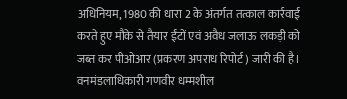अधिनियम, 1980 की धारा 2 के अंतर्गत तत्काल कार्रवाई करते हुए मौके से तैयार ईंटों एवं अवैध जलाऊ लकड़ी को जब्त कर पीओआर (प्रकरण अपराध रिपोर्ट) जारी की है।
वनमंडलाधिकारी गणवीर धम्मशील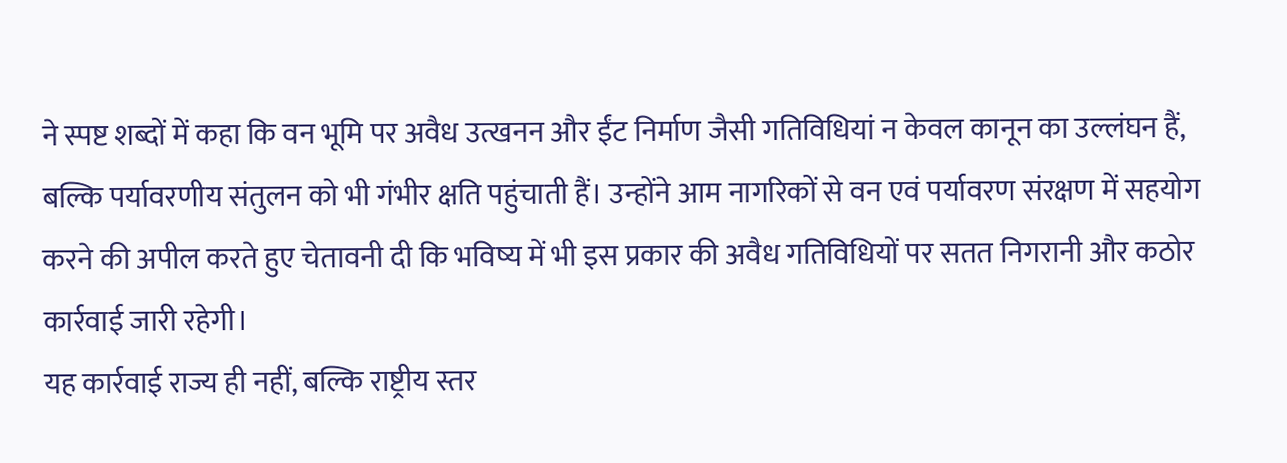ने स्पष्ट शब्दों में कहा कि वन भूमि पर अवैध उत्खनन और ईंट निर्माण जैसी गतिविधियां न केवल कानून का उल्लंघन हैं, बल्कि पर्यावरणीय संतुलन को भी गंभीर क्षति पहुंचाती हैं। उन्होंने आम नागरिकों से वन एवं पर्यावरण संरक्षण में सहयोग करने की अपील करते हुए चेतावनी दी कि भविष्य में भी इस प्रकार की अवैध गतिविधियों पर सतत निगरानी और कठोर कार्रवाई जारी रहेगी।
यह कार्रवाई राज्य ही नहीं, बल्कि राष्ट्रीय स्तर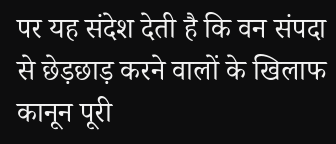पर यह संदेश देती है कि वन संपदा से छेड़छाड़ करने वालों के खिलाफ कानून पूरी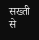सख्ती से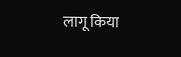लागू किया